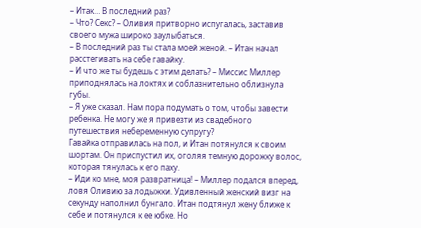– Итак… В последний раз?
– Что? Секс? – Оливия притворно испугалась, заставив своего мужа широко заулыбаться.
– В последний раз ты стала моей женой. – Итан начал расстегивать на себе гавайку.
– И что же ты будешь с этим делать? – Миссис Миллер приподнялась на локтях и соблазнительно облизнула губы.
– Я уже сказал. Нам пора подумать о том, чтобы завести ребенка. Не могу же я привезти из свадебного путешествия небеременную супругу?
Гавайка отправилась на пол, и Итан потянулся к своим шортам. Он приспустил их, оголяя темную дорожку волос, которая тянулась к его паху.
– Иди ко мне, моя развратница! – Миллер подался вперед, ловя Оливию за лодыжки. Удивленный женский визг на секунду наполнил бунгало. Итан подтянул жену ближе к себе и потянулся к ее юбке. Но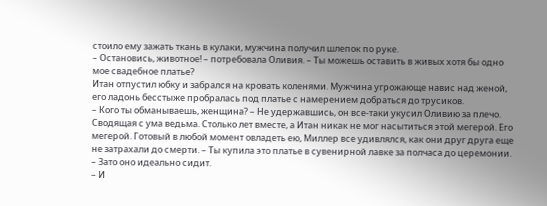стоило ему зажать ткань в кулаки, мужчина получил шлепок по руке.
– Остановись, животное! – потребовала Оливия. – Ты можешь оставить в живых хотя бы одно мое свадебное платье?
Итан отпустил юбку и забрался на кровать коленями. Мужчина угрожающе навис над женой, его ладонь бесстыже пробралась под платье с намерением добраться до трусиков.
– Кого ты обманываешь, женщина? – Не удержавшись, он все-таки укусил Оливию за плечо. Сводящая с ума ведьма. Столько лет вместе, а Итан никак не мог насытиться этой мегерой. Его мегерой. Готовый в любой момент овладеть ею, Миллер все удивлялся, как они друг друга еще не затрахали до смерти. – Ты купила это платье в сувенирной лавке за полчаса до церемонии.
– Зато оно идеально сидит.
– И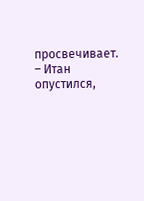просвечивает. – Итан опустился,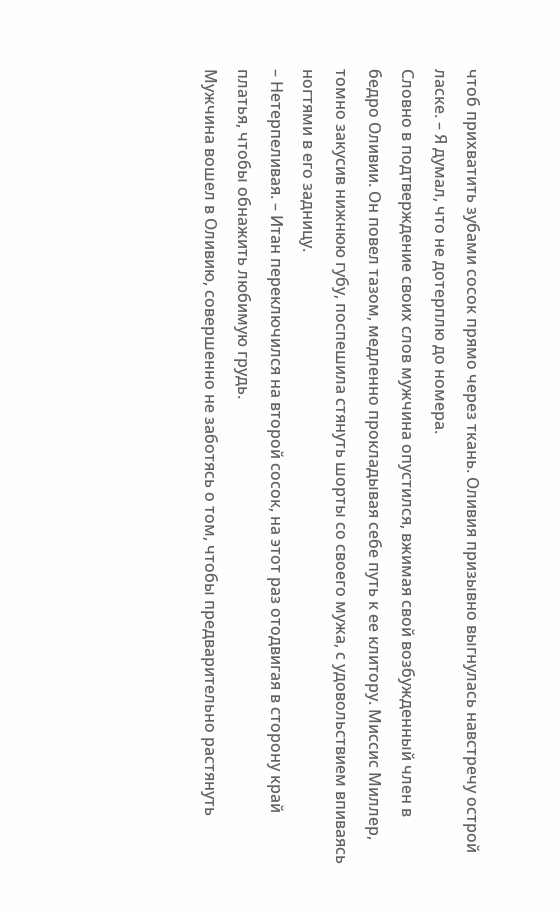чтоб прихватить зубами сосок прямо через ткань. Оливия призывно выгнулась навстречу острой ласке. – Я думал, что не дотерплю до номера.
Словно в подтверждение своих слов мужчина опустился, вжимая свой возбужденный член в бедро Оливии. Он повел тазом, медленно прокладывая себе путь к ее клитору. Миссис Миллер, томно закусив нижнюю губу, поспешила стянуть шорты со своего мужа, с удовольствием впиваясь ногтями в его задницу.
– Нетерпеливая. – Итан переключился на второй сосок, на этот раз отодвигая в сторону край платья, чтобы обнажить любимую грудь.
Мужчина вошел в Оливию, совершенно не заботясь о том, чтобы предварительно растянуть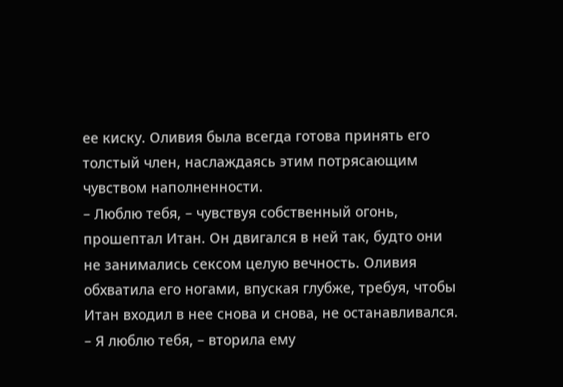ее киску. Оливия была всегда готова принять его толстый член, наслаждаясь этим потрясающим чувством наполненности.
– Люблю тебя, – чувствуя собственный огонь, прошептал Итан. Он двигался в ней так, будто они не занимались сексом целую вечность. Оливия обхватила его ногами, впуская глубже, требуя, чтобы Итан входил в нее снова и снова, не останавливался.
– Я люблю тебя, – вторила ему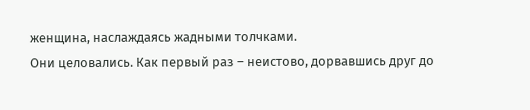женщина, наслаждаясь жадными толчками.
Они целовались. Как первый раз – неистово, дорвавшись друг до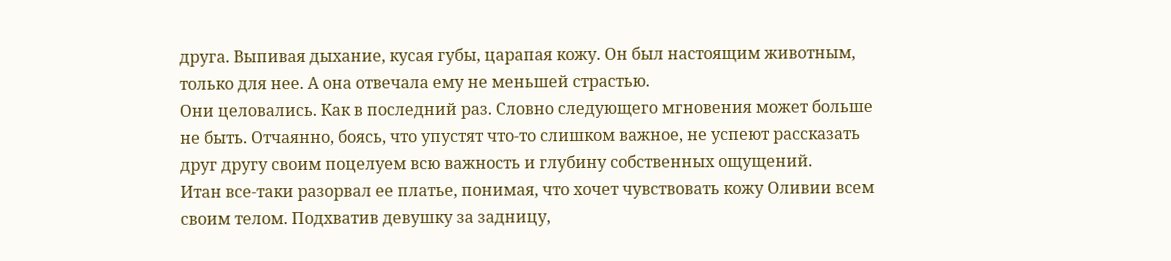друга. Выпивая дыхание, кусая губы, царапая кожу. Он был настоящим животным, только для нее. А она отвечала ему не меньшей страстью.
Они целовались. Как в последний раз. Словно следующего мгновения может больше не быть. Отчаянно, боясь, что упустят что-то слишком важное, не успеют рассказать друг другу своим поцелуем всю важность и глубину собственных ощущений.
Итан все-таки разорвал ее платье, понимая, что хочет чувствовать кожу Оливии всем своим телом. Подхватив девушку за задницу,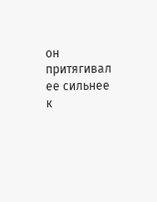он притягивал ее сильнее к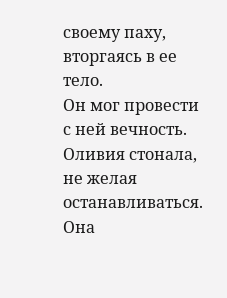своему паху, вторгаясь в ее тело.
Он мог провести с ней вечность. Оливия стонала, не желая останавливаться. Она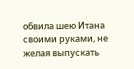обвила шею Итана своими руками, не желая выпускать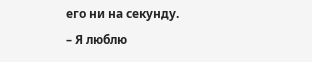его ни на секунду.
– Я люблю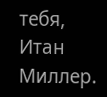тебя, Итан Миллер.